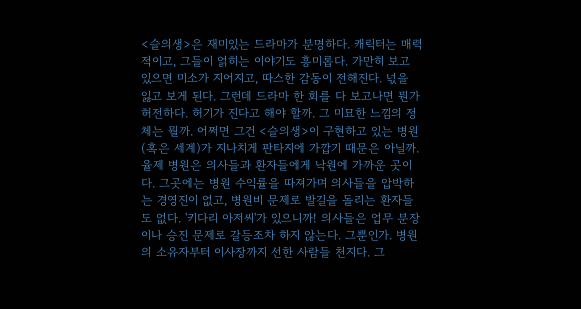<슬의생>은 재미있는 드라마가 분명하다. 캐릭터는 매력적이고, 그들이 얽히는 이야기도 흥미롭다. 가만히 보고 있으면 미소가 지어지고, 따스한 감동이 전해진다. 넋을 잃고 보게 된다. 그런데 드라마 한 회를 다 보고나면 뭔가 허전하다. 허기가 진다고 해야 할까. 그 미묘한 느낌의 정체는 뭘까. 어쩌면 그건 <슬의생>이 구현하고 있는 병원(혹은 세계)가 지나치게 판타지에 가깝기 때문은 아닐까.
율제 병원은 의사들과 환자들에게 낙원에 가까운 곳이다. 그곳에는 병원 수익률을 따져가며 의사들을 압박하는 경영진이 없고, 병원비 문제로 발길을 돌리는 환자들도 없다. '키다리 아저씨'가 있으니까! 의사들은 업무 분장이나 승진 문제로 갈등조차 하지 않는다. 그뿐인가. 병원의 소유자부터 이사장까지 선한 사람들 천지다. 그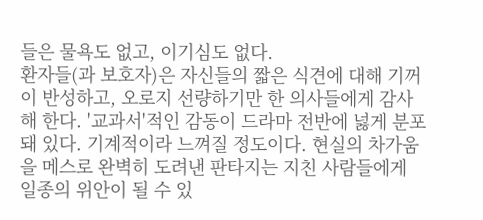들은 물욕도 없고, 이기심도 없다.
환자들(과 보호자)은 자신들의 짧은 식견에 대해 기꺼이 반성하고, 오로지 선량하기만 한 의사들에게 감사해 한다. '교과서'적인 감동이 드라마 전반에 넗게 분포돼 있다. 기계적이라 느껴질 정도이다. 현실의 차가움을 메스로 완벽히 도려낸 판타지는 지친 사람들에게 일종의 위안이 될 수 있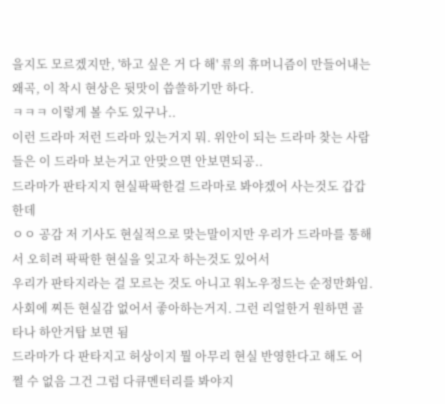을지도 모르겠지만, '하고 싶은 거 다 해' 류의 휴머니즘이 만들어내는 왜곡, 이 착시 현상은 뒷맛이 씁쓸하기만 하다.
ㅋㅋㅋ 이렇게 볼 수도 있구나..
이런 드라마 저런 드라마 있는거지 뭐. 위안이 되는 드라마 찾는 사람들은 이 드라마 보는거고 안맞으면 안보면되공..
드라마가 판타지지 현실팍팍한걸 드라마로 봐야겠어 사는것도 갑갑한데
ㅇㅇ 공감 저 기사도 현실적으로 맞는말이지만 우리가 드라마를 통해서 오히려 팍팍한 현실을 잊고자 하는것도 있어서
우리가 판타지라는 걸 모르는 것도 아니고 워노우정드는 순정만화임. 사회에 찌든 현실감 없어서 좋아하는거지. 그런 리얼한거 원하면 골타나 하안거탑 보면 됨
드라마가 다 판타지고 허상이지 뭘 아무리 현실 반영한다고 해도 어쩔 수 없음 그건 그럼 다큐멘터리를 봐야지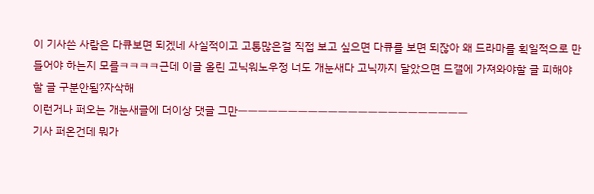이 기사쓴 사람은 다큐보면 되겠네 사실적이고 고통많은걸 직접 보고 싶으면 다큐를 보면 되잖아 왜 드라마를 획일적으로 만들어야 하는지 모를ㅋㅋㅋㅋ근데 이글 올린 고닉워노우정 너도 개눈새다 고닉까지 달았으면 드갤에 가져와야할 글 피해야할 글 구분안됨?자삭해
이런거나 퍼오는 개눈새글에 더이상 댓글 그만ㅡㅡㅡㅡㅡㅡㅡㅡㅡㅡㅡㅡㅡㅡㅡㅡㅡㅡㅡㅡㅡㅡㅡ
기사 퍼온건데 뭐가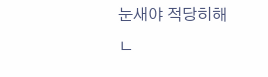눈새야 적당히해
ㄴ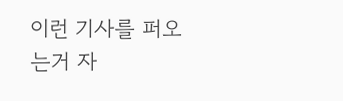이런 기사를 퍼오는거 자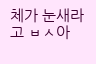체가 눈새라고 ㅂㅅ아